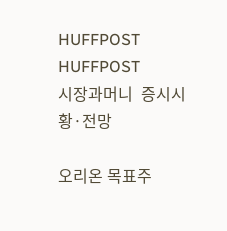HUFFPOST
HUFFPOST
시장과머니  증시시황·전망

오리온 목표주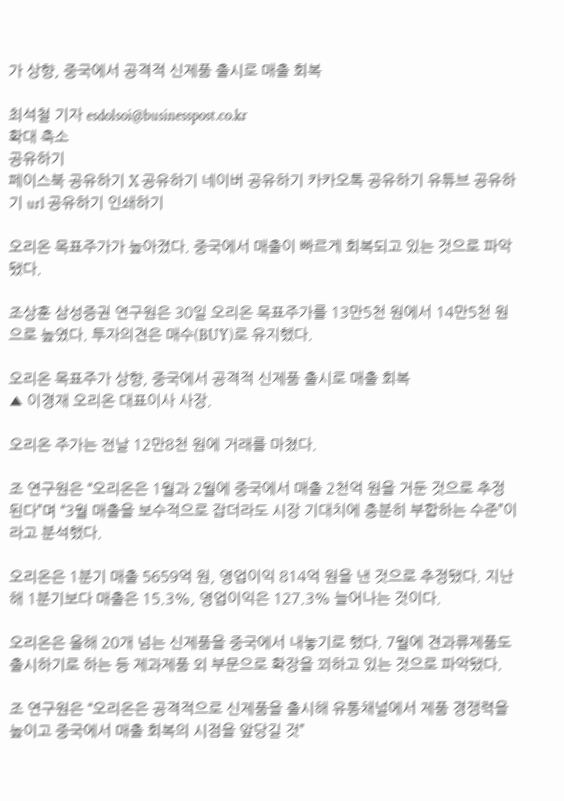가 상향, 중국에서 공격적 신제품 출시로 매출 회복

최석철 기자 esdolsoi@businesspost.co.kr
확대 축소
공유하기
페이스북 공유하기 X 공유하기 네이버 공유하기 카카오톡 공유하기 유튜브 공유하기 url 공유하기 인쇄하기

오리온 목표주가가 높아졌다. 중국에서 매출이 빠르게 회복되고 있는 것으로 파악됐다.

조상훈 삼성증권 연구원은 30일 오리온 목표주가를 13만5천 원에서 14만5천 원으로 높였다. 투자의견은 매수(BUY)로 유지했다.

오리온 목표주가 상향, 중국에서 공격적 신제품 출시로 매출 회복
▲ 이경재 오리온 대표이사 사장.

오리온 주가는 전날 12만8천 원에 거래를 마쳤다.

조 연구원은 “오리온은 1월과 2월에 중국에서 매출 2천억 원을 거둔 것으로 추정된다”며 “3월 매출을 보수적으로 잡더라도 시장 기대치에 충분히 부합하는 수준”이라고 분석했다.

오리온은 1분기 매출 5659억 원, 영업이익 814억 원을 낸 것으로 추정됐다. 지난해 1분기보다 매출은 15.3%, 영업이익은 127.3% 늘어나는 것이다.

오리온은 올해 20개 넘는 신제품을 중국에서 내놓기로 했다. 7월에 견과류제품도 출시하기로 하는 등 제과제품 외 부문으로 확장을 꾀하고 있는 것으로 파악됐다.

조 연구원은 “오리온은 공격적으로 신제품을 출시해 유통채널에서 제품 경쟁력을 높이고 중국에서 매출 회복의 시점을 앞당길 것”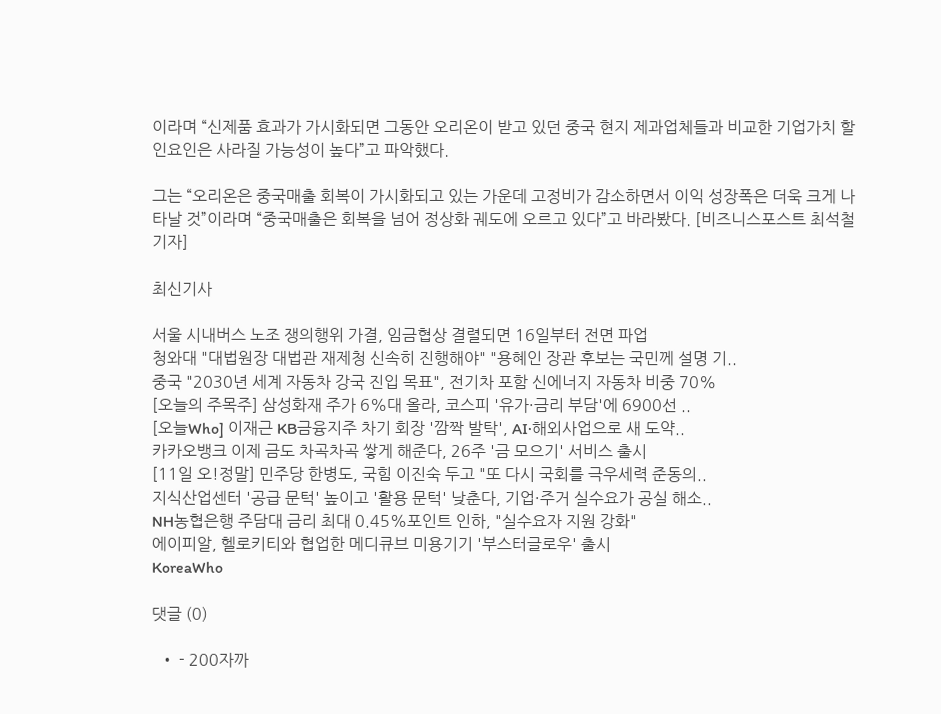이라며 “신제품 효과가 가시화되면 그동안 오리온이 받고 있던 중국 현지 제과업체들과 비교한 기업가치 할인요인은 사라질 가능성이 높다”고 파악했다.

그는 “오리온은 중국매출 회복이 가시화되고 있는 가운데 고정비가 감소하면서 이익 성장폭은 더욱 크게 나타날 것”이라며 “중국매출은 회복을 넘어 정상화 궤도에 오르고 있다”고 바라봤다. [비즈니스포스트 최석철 기자]

최신기사

서울 시내버스 노조 쟁의행위 가결, 임금협상 결렬되면 16일부터 전면 파업
청와대 "대법원장 대법관 재제청 신속히 진행해야" "용혜인 장관 후보는 국민께 설명 기..
중국 "2030년 세계 자동차 강국 진입 목표", 전기차 포함 신에너지 자동차 비중 70%
[오늘의 주목주] 삼성화재 주가 6%대 올라, 코스피 '유가·금리 부담'에 6900선 ..
[오늘Who] 이재근 KB금융지주 차기 회장 '깜짝 발탁', AI·해외사업으로 새 도약..
카카오뱅크 이제 금도 차곡차곡 쌓게 해준다, 26주 '금 모으기' 서비스 출시
[11일 오!정말] 민주당 한병도, 국힘 이진숙 두고 "또 다시 국회를 극우세력 준동의..
지식산업센터 '공급 문턱' 높이고 '활용 문턱' 낮춘다, 기업·주거 실수요가 공실 해소..
NH농협은행 주담대 금리 최대 0.45%포인트 인하, "실수요자 지원 강화"
에이피알, 헬로키티와 협업한 메디큐브 미용기기 '부스터글로우' 출시
KoreaWho

댓글 (0)

  • - 200자까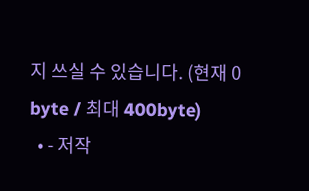지 쓰실 수 있습니다. (현재 0 byte / 최대 400byte)
  • - 저작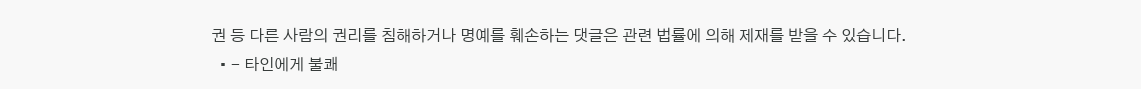권 등 다른 사람의 권리를 침해하거나 명예를 훼손하는 댓글은 관련 법률에 의해 제재를 받을 수 있습니다.
  • - 타인에게 불쾌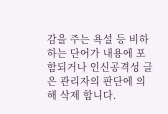감을 주는 욕설 등 비하하는 단어가 내용에 포함되거나 인신공격성 글은 관리자의 판단에 의해 삭제 합니다.